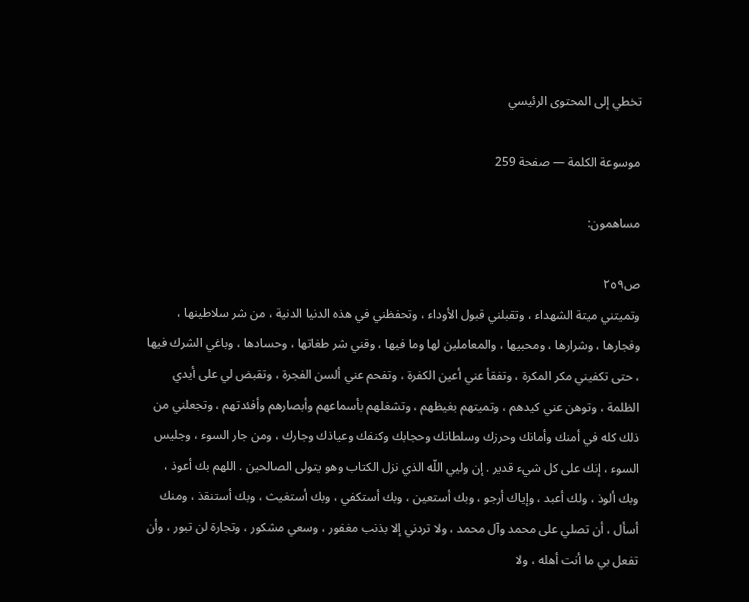تخطي إلى المحتوى الرئيسي

موسوعة الكلمة — صفحة 259

مساهمون:

ص٢٥٩
وتميتني ميتة الشهداء ، وتقبلني قبول الأوداء ، وتحفظني في هذه الدنيا الدنية ، من شر سلاطينها ، وفجارها ، وشرارها ، ومحبيها ، والمعاملين لها وما فيها ، وقني شر طغاتها ، وحسادها ، وباغي الشرك فيها ، حتى تكفيني مكر المكرة ، وتفقأ عني أعين الكفرة ، وتفحم عني ألسن الفجرة ، وتقبض لي على أيدي الظلمة ، وتوهن عني كيدهم ، وتميتهم بغيظهم ، وتشغلهم بأسماعهم وأبصارهم وأفئدتهم ، وتجعلني من ذلك كله في أمنك وأمانك وحرزك وسلطانك وحجابك وكنفك وعياذك وجارك ، ومن جار السوء ، وجليس السوء ، إنك على كل شيء قدير . إن وليي اللّه الذي نزل الكتاب وهو يتولى الصالحين . اللهم بك أعوذ ، وبك ألوذ ، ولك أعبد ، وإياك أرجو ، وبك أستعين ، وبك أستكفي ، وبك أستغيث ، وبك أستنقذ ، ومنك أسأل ، أن تصلي على محمد وآل محمد ، ولا تردني إلا بذنب مغفور ، وسعي مشكور ، وتجارة لن تبور ، وأن تفعل بي ما أنت أهله ، ولا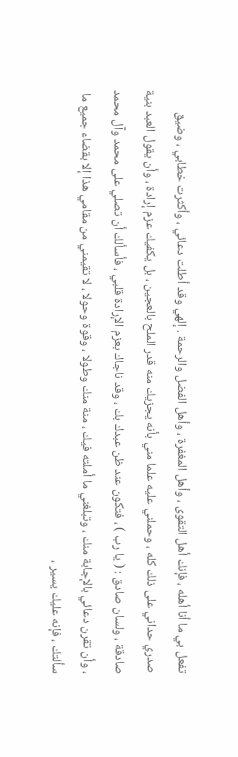تفعل بي ما أنا أهله ، فإنك أهل التقوى ، وأهل المغفرة ، وأهل الفضل والرحمة . إلهي وقد أطلت دعائي ، وأكثرت خطابي ، وضيق صدري حداني على ذلك كله ، وحملني عليه علما مني بأنه يجزيك منه قدر الملح بالعجين ، بل يكفيك عزم إرادة ، وأن يقول العبد بنية صادقة ، ولسان صادق : ( يا رب ) ، فتكون عند ظن عبدك بك ، وقد ناجاك بعزم الإرادة قلبي ، فأسألك أن تصلي على محمد وآل محمد ، وأن تقرن دعائي بالإجابة منك ، وتبلغني ما أملته فيك ، منة منك وطولا ، وقوة وحولا ، لا تقيمني من مقامي هذا إلا بقضاء جميع ما سألتك ، فإنه عليك يسير ،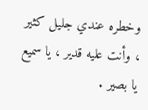وخطره عندي جليل كثير ، وأنت عليه قدير ، يا سميع يا بصير .